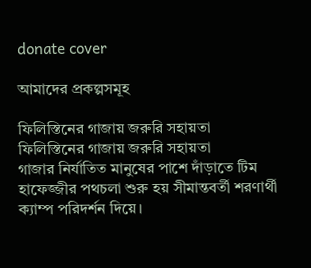donate cover

আমাদের প্রকল্পসমূহ

ফিলিস্তিনের গাজায় জরুরি সহায়তা
ফিলিস্তিনের গাজায় জরুরি সহায়তা
গাজার নির্যাতিত মানুষের পাশে দাঁড়াতে টিম হাফেজ্জীর পথচলা শুরু হয় সীমান্তবর্তী শরণার্থী ক্যাম্প পরিদর্শন দিয়ে।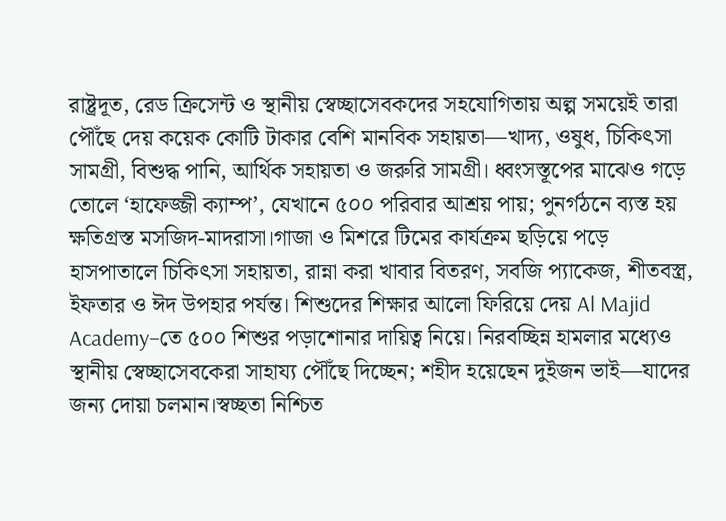রাষ্ট্রদূত, রেড ক্রিসেন্ট ও স্থানীয় স্বেচ্ছাসেবকদের সহযোগিতায় অল্প সময়েই তারা পৌঁছে দেয় কয়েক কোটি টাকার বেশি মানবিক সহায়তা—খাদ্য, ওষুধ, চিকিৎসা সামগ্রী, বিশুদ্ধ পানি, আর্থিক সহায়তা ও জরুরি সামগ্রী। ধ্বংসস্তূপের মাঝেও গড়ে তোলে ‘হাফেজ্জী ক্যাম্প’, যেখানে ৫০০ পরিবার আশ্রয় পায়; পুনর্গঠনে ব্যস্ত হয় ক্ষতিগ্রস্ত মসজিদ-মাদরাসা।গাজা ও মিশরে টিমের কার্যক্রম ছড়িয়ে পড়ে হাসপাতালে চিকিৎসা সহায়তা, রান্না করা খাবার বিতরণ, সবজি প্যাকেজ, শীতবস্ত্র, ইফতার ও ঈদ উপহার পর্যন্ত। শিশুদের শিক্ষার আলো ফিরিয়ে দেয় Al Majid Academy–তে ৫০০ শিশুর পড়াশোনার দায়িত্ব নিয়ে। নিরবচ্ছিন্ন হামলার মধ্যেও স্থানীয় স্বেচ্ছাসেবকেরা সাহায্য পৌঁছে দিচ্ছেন; শহীদ হয়েছেন দুইজন ভাই—যাদের জন্য দোয়া চলমান।স্বচ্ছতা নিশ্চিত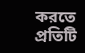করতে প্রতিটি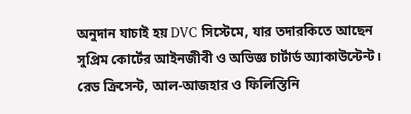অনুদান যাচাই হয় DVC সিস্টেমে, যার তদারকিতে আছেন সুপ্রিম কোর্টের আইনজীবী ও অভিজ্ঞ চার্টার্ড অ্যাকাউন্টেন্ট। রেড ক্রিসেন্ট, আল-আজহার ও ফিলিস্তিনি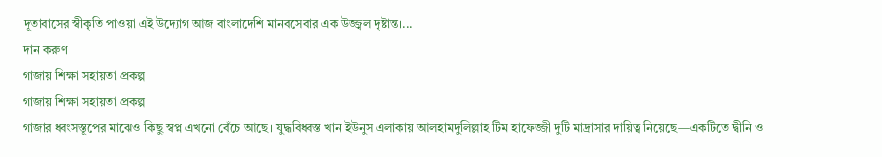দূতাবাসের স্বীকৃতি পাওয়া এই উদ্যোগ আজ বাংলাদেশি মানবসেবার এক উজ্জ্বল দৃষ্টান্ত।...
দান করুণ
গাজায় শিক্ষা সহায়তা প্রকল্প
গাজায় শিক্ষা সহায়তা প্রকল্প
গাজার ধ্বংসস্তূপের মাঝেও কিছু স্বপ্ন এখনো বেঁচে আছে। যুদ্ধবিধ্বস্ত খান ইউনুস এলাকায় আলহামদুলিল্লাহ টিম হাফেজ্জী দুটি মাদ্রাসার দায়িত্ব নিয়েছে—একটিতে দ্বীনি ও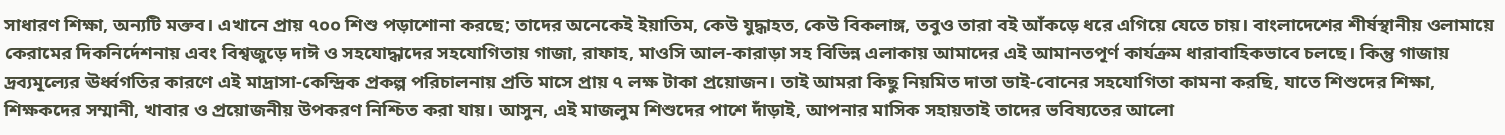সাধারণ শিক্ষা, অন্যটি মক্তব। এখানে প্রায় ৭০০ শিশু পড়াশোনা করছে; তাদের অনেকেই ইয়াতিম, কেউ যুদ্ধাহত, কেউ বিকলাঙ্গ, তবুও তারা বই আঁকড়ে ধরে এগিয়ে যেতে চায়। বাংলাদেশের শীর্ষস্থানীয় ওলামায়ে কেরামের দিকনির্দেশনায় এবং বিশ্বজুড়ে দাঈ ও সহযোদ্ধাদের সহযোগিতায় গাজা, রাফাহ, মাওসি আল-কারাড়া সহ বিভিন্ন এলাকায় আমাদের এই আমানতপূর্ণ কার্যক্রম ধারাবাহিকভাবে চলছে। কিন্তু গাজায় দ্রব্যমূল্যের ঊর্ধ্বগতির কারণে এই মাদ্রাসা-কেন্দ্রিক প্রকল্প পরিচালনায় প্রতি মাসে প্রায় ৭ লক্ষ টাকা প্রয়োজন। তাই আমরা কিছু নিয়মিত দাতা ভাই-বোনের সহযোগিতা কামনা করছি, যাতে শিশুদের শিক্ষা, শিক্ষকদের সম্মানী, খাবার ও প্রয়োজনীয় উপকরণ নিশ্চিত করা যায়। আসুন, এই মাজলুম শিশুদের পাশে দাঁড়াই, আপনার মাসিক সহায়তাই তাদের ভবিষ্যতের আলো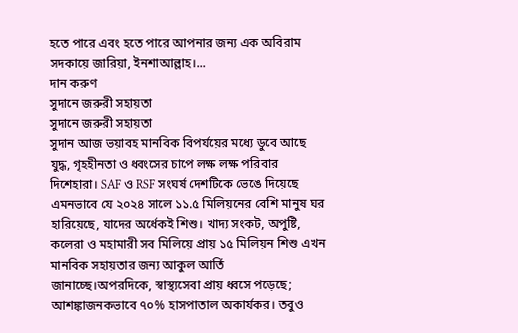হতে পারে এবং হতে পারে আপনার জন্য এক অবিরাম সদকায়ে জারিয়া, ইনশাআল্লাহ।...
দান করুণ
সুদানে জরুরী সহায়তা
সুদানে জরুরী সহায়তা
সুদান আজ ভয়াবহ মানবিক বিপর্যয়ের মধ্যে ডুবে আছে যুদ্ধ, গৃহহীনতা ও ধ্বংসের চাপে লক্ষ লক্ষ পরিবার দিশেহারা। SAF ও RSF সংঘর্ষ দেশটিকে ভেঙে দিয়েছে এমনভাবে যে ২০২৪ সালে ১১.৫ মিলিয়নের বেশি মানুষ ঘর হারিয়েছে, যাদের অর্ধেকই শিশু। খাদ্য সংকট, অপুষ্টি, কলেরা ও মহামারী সব মিলিয়ে প্রায় ১৫ মিলিয়ন শিশু এখন মানবিক সহায়তার জন্য আকুল আর্তি জানাচ্ছে।অপরদিকে, স্বাস্থ্যসেবা প্রায় ধ্বসে পড়েছে; আশঙ্কাজনকভাবে ৭০% হাসপাতাল অকার্যকর। তবুও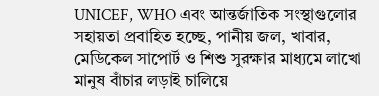UNICEF, WHO এবং আন্তর্জাতিক সংস্থাগুলোর সহায়তা প্রবাহিত হচ্ছে, পানীয় জল, খাবার, মেডিকেল সাপোর্ট ও শিশু সুরক্ষার মাধ্যমে লাখো মানুষ বাঁচার লড়াই চালিয়ে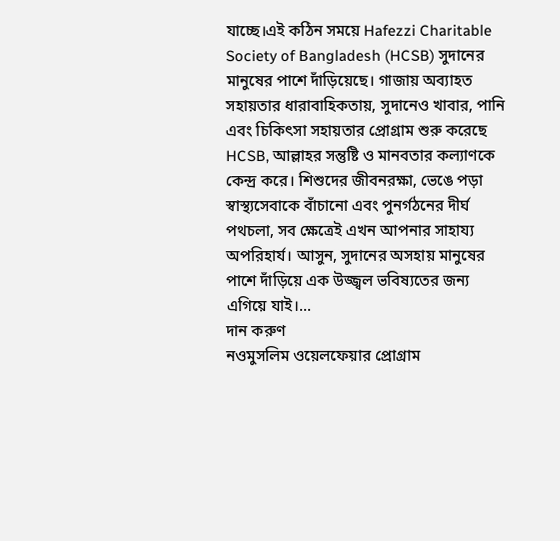যাচ্ছে।এই কঠিন সময়ে Hafezzi Charitable Society of Bangladesh (HCSB) সুদানের মানুষের পাশে দাঁড়িয়েছে। গাজায় অব্যাহত সহায়তার ধারাবাহিকতায়, সুদানেও খাবার, পানি এবং চিকিৎসা সহায়তার প্রোগ্রাম শুরু করেছে HCSB, আল্লাহর সন্তুষ্টি ও মানবতার কল্যাণকে কেন্দ্র করে। শিশুদের জীবনরক্ষা, ভেঙে পড়া স্বাস্থ্যসেবাকে বাঁচানো এবং পুনর্গঠনের দীর্ঘ পথচলা, সব ক্ষেত্রেই এখন আপনার সাহায্য অপরিহার্য। আসুন, সুদানের অসহায় মানুষের পাশে দাঁড়িয়ে এক উজ্জ্বল ভবিষ্যতের জন্য এগিয়ে যাই।...
দান করুণ
নওমুসলিম ওয়েলফেয়ার প্রোগ্রাম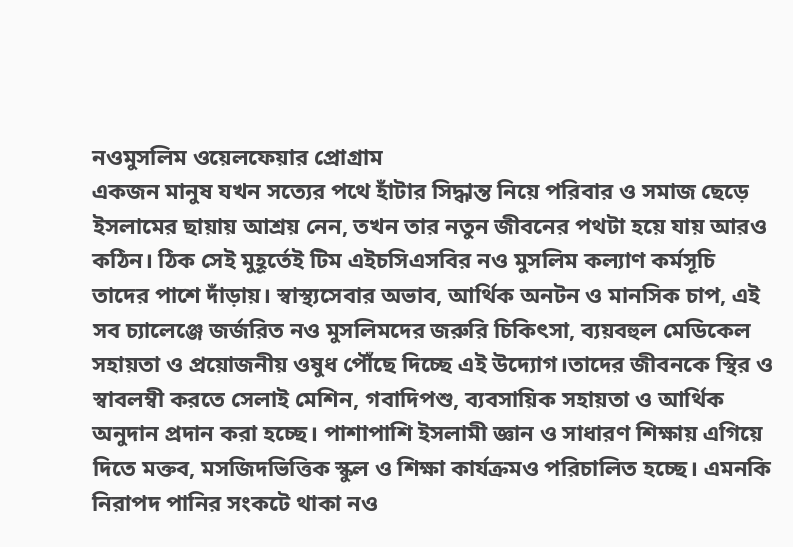নওমুসলিম ওয়েলফেয়ার প্রোগ্রাম
একজন মানুষ যখন সত্যের পথে হাঁটার সিদ্ধান্ত নিয়ে পরিবার ও সমাজ ছেড়ে ইসলামের ছায়ায় আশ্রয় নেন, তখন তার নতুন জীবনের পথটা হয়ে যায় আরও কঠিন। ঠিক সেই মুহূর্তেই টিম এইচসিএসবির নও মুসলিম কল্যাণ কর্মসূচি তাদের পাশে দাঁড়ায়। স্বাস্থ্যসেবার অভাব, আর্থিক অনটন ও মানসিক চাপ, এই সব চ্যালেঞ্জে জর্জরিত নও মুসলিমদের জরুরি চিকিৎসা, ব্যয়বহুল মেডিকেল সহায়তা ও প্রয়োজনীয় ওষুধ পৌঁছে দিচ্ছে এই উদ্যোগ।তাদের জীবনকে স্থির ও স্বাবলম্বী করতে সেলাই মেশিন, গবাদিপশু, ব্যবসায়িক সহায়তা ও আর্থিক অনুদান প্রদান করা হচ্ছে। পাশাপাশি ইসলামী জ্ঞান ও সাধারণ শিক্ষায় এগিয়ে দিতে মক্তব, মসজিদভিত্তিক স্কুল ও শিক্ষা কার্যক্রমও পরিচালিত হচ্ছে। এমনকি নিরাপদ পানির সংকটে থাকা নও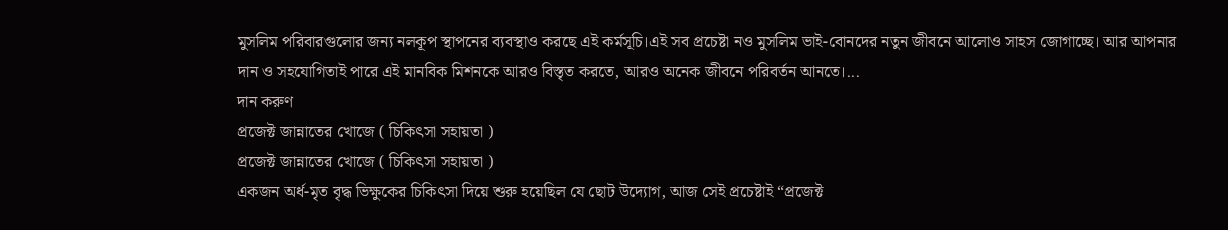মুসলিম পরিবারগুলোর জন্য নলকূপ স্থাপনের ব্যবস্থাও করছে এই কর্মসূচি।এই সব প্রচেষ্টা নও মুসলিম ভাই-বোনদের নতুন জীবনে আলোও সাহস জোগাচ্ছে। আর আপনার দান ও সহযোগিতাই পারে এই মানবিক মিশনকে আরও বিস্তৃত করতে, আরও অনেক জীবনে পরিবর্তন আনতে।...
দান করুণ
প্রজেক্ট জান্নাতের খোজে ( চিকিৎসা সহায়তা )
প্রজেক্ট জান্নাতের খোজে ( চিকিৎসা সহায়তা )
একজন অর্ধ-মৃত বৃদ্ধ ভিক্ষুকের চিকিৎসা দিয়ে শুরু হয়েছিল যে ছোট উদ্যোগ, আজ সেই প্রচেষ্টাই “প্রজেক্ট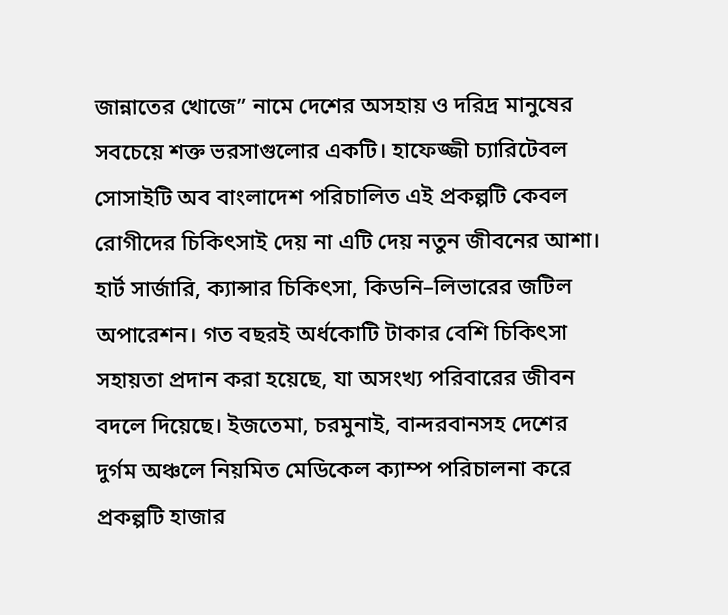জান্নাতের খোজে” নামে দেশের অসহায় ও দরিদ্র মানুষের সবচেয়ে শক্ত ভরসাগুলোর একটি। হাফেজ্জী চ্যারিটেবল সোসাইটি অব বাংলাদেশ পরিচালিত এই প্রকল্পটি কেবল রোগীদের চিকিৎসাই দেয় না এটি দেয় নতুন জীবনের আশা। হার্ট সার্জারি, ক্যান্সার চিকিৎসা, কিডনি–লিভারের জটিল অপারেশন। গত বছরই অর্ধকোটি টাকার বেশি চিকিৎসা সহায়তা প্রদান করা হয়েছে, যা অসংখ্য পরিবারের জীবন বদলে দিয়েছে। ইজতেমা, চরমুনাই, বান্দরবানসহ দেশের দুর্গম অঞ্চলে নিয়মিত মেডিকেল ক্যাম্প পরিচালনা করে প্রকল্পটি হাজার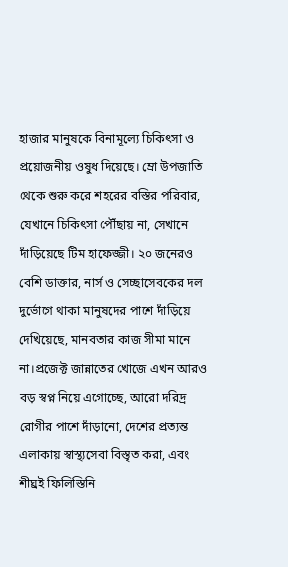হাজার মানুষকে বিনামূল্যে চিকিৎসা ও প্রয়োজনীয় ওষুধ দিয়েছে। ম্রো উপজাতি থেকে শুরু করে শহরের বস্তির পরিবার, যেখানে চিকিৎসা পৌঁছায় না, সেখানে দাঁড়িয়েছে টিম হাফেজ্জী। ২০ জনেরও বেশি ডাক্তার, নার্স ও সেচ্ছাসেবকের দল দুর্ভোগে থাকা মানুষদের পাশে দাঁড়িয়ে দেখিয়েছে, মানবতার কাজ সীমা মানে না।প্রজেক্ট জান্নাতের খোজে এখন আরও বড় স্বপ্ন নিয়ে এগোচ্ছে, আরো দরিদ্র রোগীর পাশে দাঁড়ানো, দেশের প্রত্যন্ত এলাকায় স্বাস্থ্যসেবা বিস্তৃত করা, এবং শীঘ্রই ফিলিস্তিনি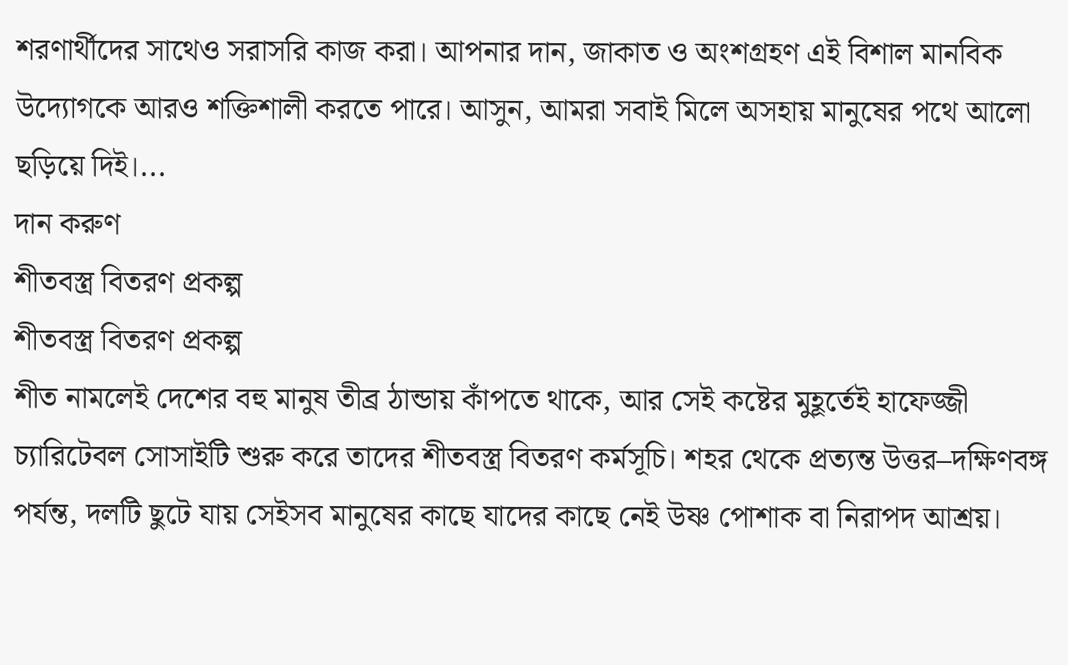শরণার্থীদের সাথেও সরাসরি কাজ করা। আপনার দান, জাকাত ও অংশগ্রহণ এই বিশাল মানবিক উদ্যোগকে আরও শক্তিশালী করতে পারে। আসুন, আমরা সবাই মিলে অসহায় মানুষের পথে আলো ছড়িয়ে দিই।...
দান করুণ
শীতবস্ত্র বিতরণ প্রকল্প
শীতবস্ত্র বিতরণ প্রকল্প
শীত নামলেই দেশের বহু মানুষ তীব্র ঠান্ডায় কাঁপতে থাকে, আর সেই কষ্টের মুহূর্তেই হাফেজ্জী চ্যারিটেবল সোসাইটি শুরু করে তাদের শীতবস্ত্র বিতরণ কর্মসূচি। শহর থেকে প্রত্যন্ত উত্তর–দক্ষিণবঙ্গ পর্যন্ত, দলটি ছুটে যায় সেইসব মানুষের কাছে যাদের কাছে নেই উষ্ণ পোশাক বা নিরাপদ আশ্রয়।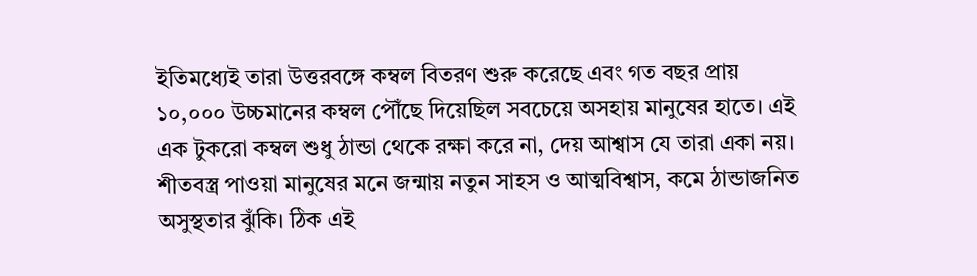ইতিমধ্যেই তারা উত্তরবঙ্গে কম্বল বিতরণ শুরু করেছে এবং গত বছর প্রায় ১০,০০০ উচ্চমানের কম্বল পৌঁছে দিয়েছিল সবচেয়ে অসহায় মানুষের হাতে। এই এক টুকরো কম্বল শুধু ঠান্ডা থেকে রক্ষা করে না, দেয় আশ্বাস যে তারা একা নয়। শীতবস্ত্র পাওয়া মানুষের মনে জন্মায় নতুন সাহস ও আত্মবিশ্বাস, কমে ঠান্ডাজনিত অসুস্থতার ঝুঁকি। ঠিক এই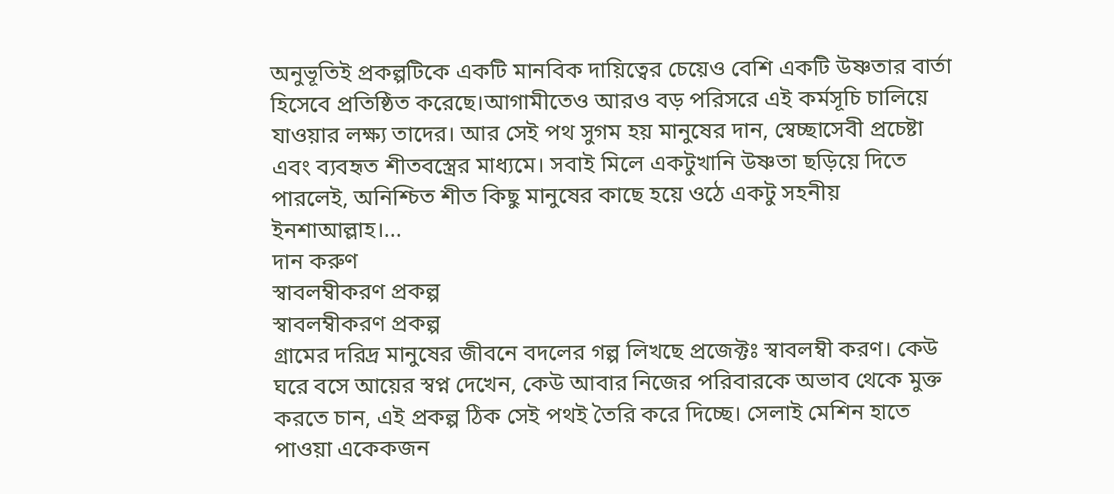অনুভূতিই প্রকল্পটিকে একটি মানবিক দায়িত্বের চেয়েও বেশি একটি উষ্ণতার বার্তা হিসেবে প্রতিষ্ঠিত করেছে।আগামীতেও আরও বড় পরিসরে এই কর্মসূচি চালিয়ে যাওয়ার লক্ষ্য তাদের। আর সেই পথ সুগম হয় মানুষের দান, স্বেচ্ছাসেবী প্রচেষ্টা এবং ব্যবহৃত শীতবস্ত্রের মাধ্যমে। সবাই মিলে একটুখানি উষ্ণতা ছড়িয়ে দিতে পারলেই, অনিশ্চিত শীত কিছু মানুষের কাছে হয়ে ওঠে একটু সহনীয় ইনশাআল্লাহ।...
দান করুণ
স্বাবলম্বীকরণ প্রকল্প
স্বাবলম্বীকরণ প্রকল্প
গ্রামের দরিদ্র মানুষের জীবনে বদলের গল্প লিখছে প্রজেক্টঃ স্বাবলম্বী করণ। কেউ ঘরে বসে আয়ের স্বপ্ন দেখেন, কেউ আবার নিজের পরিবারকে অভাব থেকে মুক্ত করতে চান, এই প্রকল্প ঠিক সেই পথই তৈরি করে দিচ্ছে। সেলাই মেশিন হাতে পাওয়া একেকজন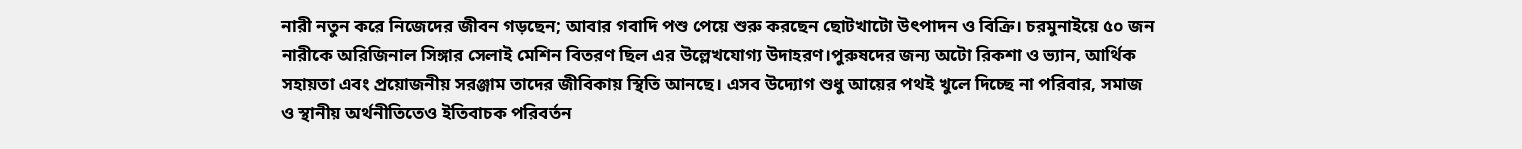নারী নতুন করে নিজেদের জীবন গড়ছেন; আবার গবাদি পশু পেয়ে শুরু করছেন ছোটখাটো উৎপাদন ও বিক্রি। চরমুনাইয়ে ৫০ জন নারীকে অরিজিনাল সিঙ্গার সেলাই মেশিন বিতরণ ছিল এর উল্লেখযোগ্য উদাহরণ।পুরুষদের জন্য অটো রিকশা ও ভ্যান, আর্থিক সহায়তা এবং প্রয়োজনীয় সরঞ্জাম তাদের জীবিকায় স্থিতি আনছে। এসব উদ্যোগ শুধু আয়ের পথই খুলে দিচ্ছে না পরিবার, সমাজ ও স্থানীয় অর্থনীতিতেও ইতিবাচক পরিবর্তন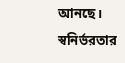আনছে। স্বনির্ভরতার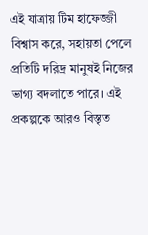এই যাত্রায় টিম হাফেজ্জী বিশ্বাস করে, সহায়তা পেলে প্রতিটি দরিদ্র মানুষই নিজের ভাগ্য বদলাতে পারে। এই প্রকল্পকে আরও বিস্তৃত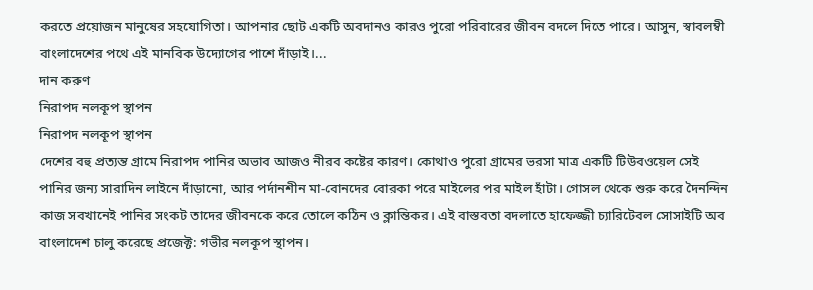করতে প্রয়োজন মানুষের সহযোগিতা। আপনার ছোট একটি অবদানও কারও পুরো পরিবারের জীবন বদলে দিতে পারে। আসুন, স্বাবলম্বী বাংলাদেশের পথে এই মানবিক উদ্যোগের পাশে দাঁড়াই।...
দান করুণ
নিরাপদ নলকূপ স্থাপন
নিরাপদ নলকূপ স্থাপন
দেশের বহু প্রত্যন্ত গ্রামে নিরাপদ পানির অভাব আজও নীরব কষ্টের কারণ। কোথাও পুরো গ্রামের ভরসা মাত্র একটি টিউবওয়েল সেই পানির জন্য সারাদিন লাইনে দাঁড়ানো, আর পর্দানশীন মা-বোনদের বোরকা পরে মাইলের পর মাইল হাঁটা। গোসল থেকে শুরু করে দৈনন্দিন কাজ সবখানেই পানির সংকট তাদের জীবনকে করে তোলে কঠিন ও ক্লান্তিকর। এই বাস্তবতা বদলাতে হাফেজ্জী চ্যারিটেবল সোসাইটি অব বাংলাদেশ চালু করেছে প্রজেক্ট: গভীর নলকূপ স্থাপন।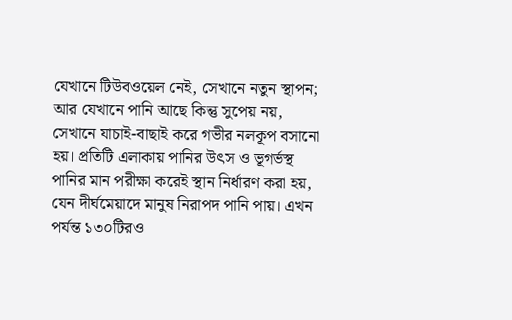যেখানে টিউবওয়েল নেই, সেখানে নতুন স্থাপন; আর যেখানে পানি আছে কিন্তু সুপেয় নয়, সেখানে যাচাই-বাছাই করে গভীর নলকূপ বসানো হয়। প্রতিটি এলাকায় পানির উৎস ও ভূগর্ভস্থ পানির মান পরীক্ষা করেই স্থান নির্ধারণ করা হয়, যেন দীর্ঘমেয়াদে মানুষ নিরাপদ পানি পায়। এখন পর্যন্ত ১৩০টিরও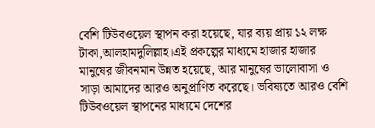বেশি টিউবওয়েল স্থাপন করা হয়েছে, যার ব্যয় প্রায় ১২ লক্ষ টাকা,আলহামদুলিল্লাহ।এই প্রকল্পের মাধ্যমে হাজার হাজার মানুষের জীবনমান উন্নত হয়েছে, আর মানুষের ভালোবাসা ও সাড়া আমাদের আরও অনুপ্রাণিত করেছে। ভবিষ্যতে আরও বেশি টিউবওয়েল স্থাপনের মাধ্যমে দেশের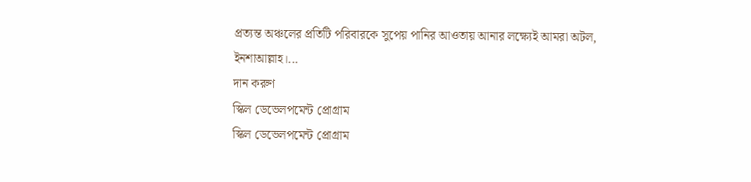প্রত্যন্ত অঞ্চলের প্রতিটি পরিবারকে সুপেয় পানির আওতায় আনার লক্ষ্যেই আমরা অটল, ইনশাআল্লাহ।...
দান করুণ
স্কিল ডেভেলপমেন্ট প্রোগ্রাম
স্কিল ডেভেলপমেন্ট প্রোগ্রাম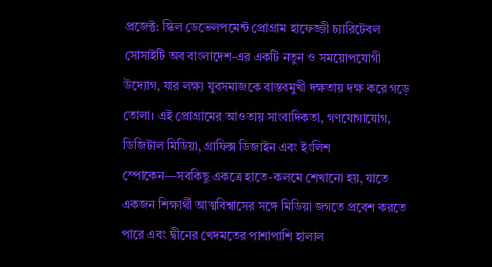প্রজেক্ট: স্কিল ডেভেলপমেন্ট প্রোগ্রাম হাফেজ্জী চ্যারিটেবল সোসাইটি অব বাংলাদেশ-এর একটি নতুন ও সময়োপযোগী উদ্যোগ, যার লক্ষ্য যুবসমাজকে বাস্তবমুখী দক্ষতায় দক্ষ করে গড়ে তোলা। এই প্রোগ্রামের আওতায় সাংবাদিকতা, গণযোগাযোগ, ডিজিটাল মিডিয়া, গ্রাফিক্স ডিজাইন এবং ইংলিশ স্পোকেন—সবকিছু একত্রে হাতে-কলমে শেখানো হয়, যাতে একজন শিক্ষার্থী আত্মবিশ্বাসের সঙ্গে মিডিয়া জগতে প্রবেশ করতে পারে এবং দ্বীনের খেদমতের পাশাপাশি হালাল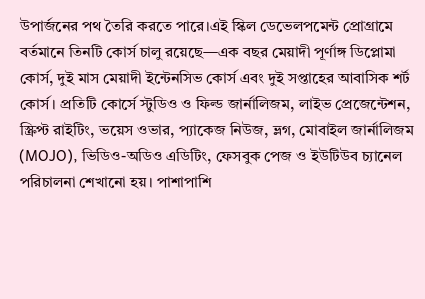উপার্জনের পথ তৈরি করতে পারে।এই স্কিল ডেভেলপমেন্ট প্রোগ্রামে বর্তমানে তিনটি কোর্স চালু রয়েছে—এক বছর মেয়াদী পূর্ণাঙ্গ ডিপ্লোমা কোর্স, দুই মাস মেয়াদী ইন্টেনসিভ কোর্স এবং দুই সপ্তাহের আবাসিক শর্ট কোর্স। প্রতিটি কোর্সে স্টুডিও ও ফিল্ড জার্নালিজম, লাইভ প্রেজেন্টেশন, স্ক্রিপ্ট রাইটিং, ভয়েস ওভার, প্যাকেজ নিউজ, ভ্লগ, মোবাইল জার্নালিজম (MOJO), ভিডিও-অডিও এডিটিং, ফেসবুক পেজ ও ইউটিউব চ্যানেল পরিচালনা শেখানো হয়। পাশাপাশি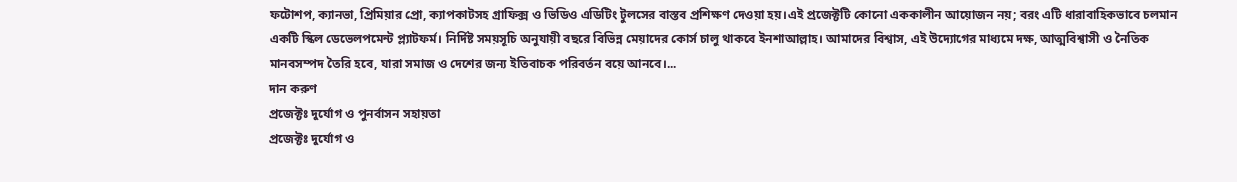ফটোশপ, ক্যানভা, প্রিমিয়ার প্রো, ক্যাপকাটসহ গ্রাফিক্স ও ভিডিও এডিটিং টুলসের বাস্তব প্রশিক্ষণ দেওয়া হয়।এই প্রজেক্টটি কোনো এককালীন আয়োজন নয়; বরং এটি ধারাবাহিকভাবে চলমান একটি স্কিল ডেভেলপমেন্ট প্ল্যাটফর্ম। নির্দিষ্ট সময়সূচি অনুযায়ী বছরে বিভিন্ন মেয়াদের কোর্স চালু থাকবে ইনশাআল্লাহ। আমাদের বিশ্বাস, এই উদ্যোগের মাধ্যমে দক্ষ, আত্মবিশ্বাসী ও নৈতিক মানবসম্পদ তৈরি হবে, যারা সমাজ ও দেশের জন্য ইতিবাচক পরিবর্তন বয়ে আনবে।...
দান করুণ
প্রজেক্টঃ দুর্যোগ ও পুনর্বাসন সহায়তা
প্রজেক্টঃ দুর্যোগ ও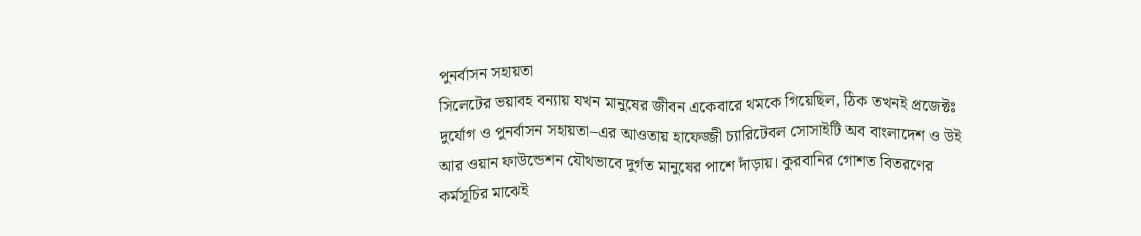পুনর্বাসন সহায়তা
সিলেটের ভয়াবহ বন্যায় যখন মানুষের জীবন একেবারে থমকে গিয়েছিল, ঠিক তখনই প্রজেক্টঃ দুর্যোগ ও পুনর্বাসন সহায়তা–এর আওতায় হাফেজ্জী চ্যারিটেবল সোসাইটি অব বাংলাদেশ ও উই আর ওয়ান ফাউন্ডেশন যৌথভাবে দুর্গত মানুষের পাশে দাঁড়ায়। কুরবানির গোশত বিতরণের কর্মসূচির মাঝেই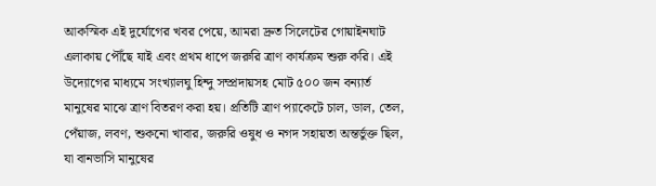আকস্মিক এই দুর্যোগের খবর পেয়ে, আমরা দ্রুত সিলেটের গোয়াইনঘাট এলাকায় পৌঁছে যাই এবং প্রথম ধাপে জরুরি ত্রাণ কার্যক্রম শুরু করি। এই উদ্যোগের মাধ্যমে সংখ্যালঘু হিন্দু সম্প্রদায়সহ মোট ৫০০ জন বন্যার্ত মানুষের মাঝে ত্রাণ বিতরণ করা হয়। প্রতিটি ত্রাণ প্যাকেটে চাল, ডাল, তেল, পেঁয়াজ, লবণ, শুকনো খাবার, জরুরি ওষুধ ও নগদ সহায়তা অন্তর্ভুক্ত ছিল, যা বানভাসি মানুষের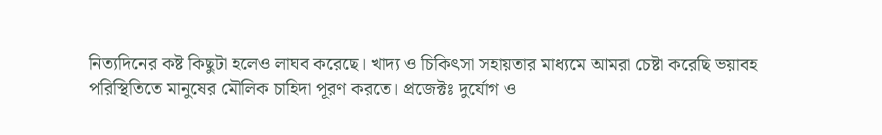নিত্যদিনের কষ্ট কিছুটা হলেও লাঘব করেছে। খাদ্য ও চিকিৎসা সহায়তার মাধ্যমে আমরা চেষ্টা করেছি ভয়াবহ পরিস্থিতিতে মানুষের মৌলিক চাহিদা পূরণ করতে। প্রজেক্টঃ দুর্যোগ ও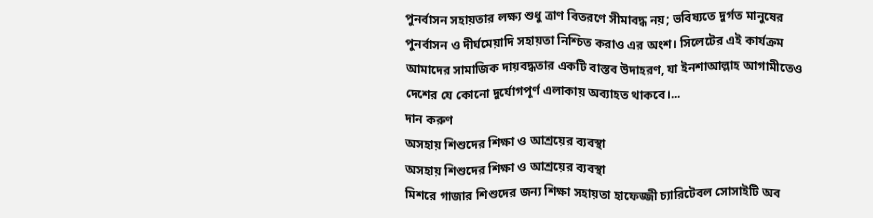পুনর্বাসন সহায়তার লক্ষ্য শুধু ত্রাণ বিতরণে সীমাবদ্ধ নয়; ভবিষ্যতে দুর্গত মানুষের পুনর্বাসন ও দীর্ঘমেয়াদি সহায়তা নিশ্চিত করাও এর অংশ। সিলেটের এই কার্যক্রম আমাদের সামাজিক দায়বদ্ধতার একটি বাস্তব উদাহরণ, যা ইনশাআল্লাহ আগামীতেও দেশের যে কোনো দুর্যোগপূর্ণ এলাকায় অব্যাহত থাকবে।...
দান করুণ
অসহায় শিশুদের শিক্ষা ও আশ্রয়ের ব্যবস্থা
অসহায় শিশুদের শিক্ষা ও আশ্রয়ের ব্যবস্থা
মিশরে গাজার শিশুদের জন্য শিক্ষা সহায়তা হাফেজ্জী চ্যারিটেবল সোসাইটি অব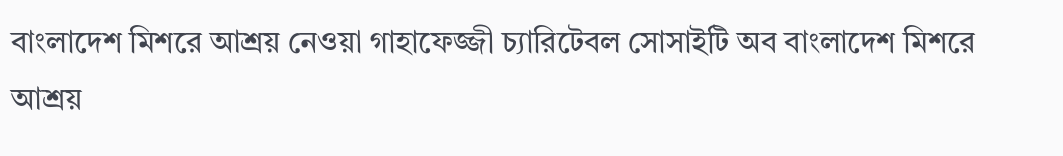বাংলাদেশ মিশরে আশ্রয় নেওয়া গাহাফেজ্জী চ্যারিটেবল সোসাইটি অব বাংলাদেশ মিশরে আশ্রয়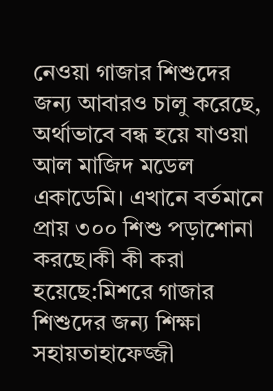নেওয়া গাজার শিশুদের জন্য আবারও চালু করেছে, অর্থাভাবে বন্ধ হয়ে যাওয়া আল মাজিদ মডেল একাডেমি। এখানে বর্তমানে প্রায় ৩০০ শিশু পড়াশোনা করছে।কী কী করা হয়েছে:মিশরে গাজার শিশুদের জন্য শিক্ষা সহায়তাহাফেজ্জী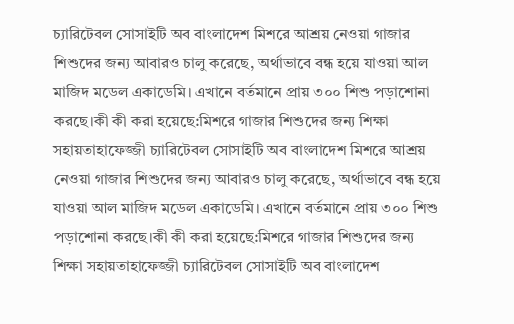চ্যারিটেবল সোসাইটি অব বাংলাদেশ মিশরে আশ্রয় নেওয়া গাজার শিশুদের জন্য আবারও চালু করেছে, অর্থাভাবে বন্ধ হয়ে যাওয়া আল মাজিদ মডেল একাডেমি। এখানে বর্তমানে প্রায় ৩০০ শিশু পড়াশোনা করছে।কী কী করা হয়েছে:মিশরে গাজার শিশুদের জন্য শিক্ষা সহায়তাহাফেজ্জী চ্যারিটেবল সোসাইটি অব বাংলাদেশ মিশরে আশ্রয় নেওয়া গাজার শিশুদের জন্য আবারও চালু করেছে, অর্থাভাবে বন্ধ হয়ে যাওয়া আল মাজিদ মডেল একাডেমি। এখানে বর্তমানে প্রায় ৩০০ শিশু পড়াশোনা করছে।কী কী করা হয়েছে:মিশরে গাজার শিশুদের জন্য শিক্ষা সহায়তাহাফেজ্জী চ্যারিটেবল সোসাইটি অব বাংলাদেশ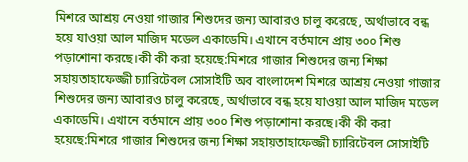মিশরে আশ্রয় নেওয়া গাজার শিশুদের জন্য আবারও চালু করেছে, অর্থাভাবে বন্ধ হয়ে যাওয়া আল মাজিদ মডেল একাডেমি। এখানে বর্তমানে প্রায় ৩০০ শিশু পড়াশোনা করছে।কী কী করা হয়েছে:মিশরে গাজার শিশুদের জন্য শিক্ষা সহায়তাহাফেজ্জী চ্যারিটেবল সোসাইটি অব বাংলাদেশ মিশরে আশ্রয় নেওয়া গাজার শিশুদের জন্য আবারও চালু করেছে, অর্থাভাবে বন্ধ হয়ে যাওয়া আল মাজিদ মডেল একাডেমি। এখানে বর্তমানে প্রায় ৩০০ শিশু পড়াশোনা করছে।কী কী করা হয়েছে:মিশরে গাজার শিশুদের জন্য শিক্ষা সহায়তাহাফেজ্জী চ্যারিটেবল সোসাইটি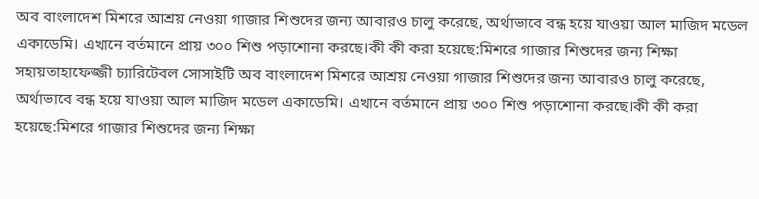অব বাংলাদেশ মিশরে আশ্রয় নেওয়া গাজার শিশুদের জন্য আবারও চালু করেছে, অর্থাভাবে বন্ধ হয়ে যাওয়া আল মাজিদ মডেল একাডেমি। এখানে বর্তমানে প্রায় ৩০০ শিশু পড়াশোনা করছে।কী কী করা হয়েছে:মিশরে গাজার শিশুদের জন্য শিক্ষা সহায়তাহাফেজ্জী চ্যারিটেবল সোসাইটি অব বাংলাদেশ মিশরে আশ্রয় নেওয়া গাজার শিশুদের জন্য আবারও চালু করেছে, অর্থাভাবে বন্ধ হয়ে যাওয়া আল মাজিদ মডেল একাডেমি। এখানে বর্তমানে প্রায় ৩০০ শিশু পড়াশোনা করছে।কী কী করা হয়েছে:মিশরে গাজার শিশুদের জন্য শিক্ষা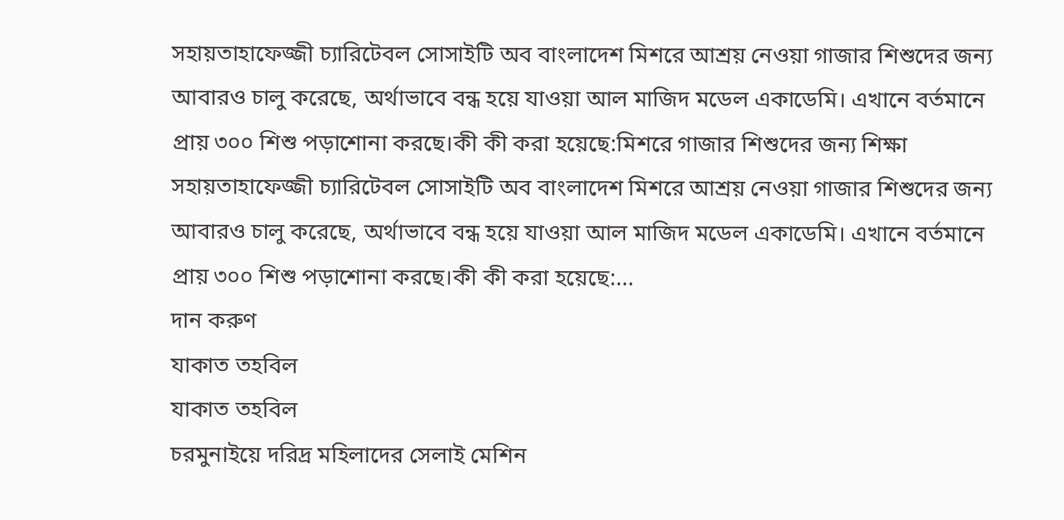সহায়তাহাফেজ্জী চ্যারিটেবল সোসাইটি অব বাংলাদেশ মিশরে আশ্রয় নেওয়া গাজার শিশুদের জন্য আবারও চালু করেছে, অর্থাভাবে বন্ধ হয়ে যাওয়া আল মাজিদ মডেল একাডেমি। এখানে বর্তমানে প্রায় ৩০০ শিশু পড়াশোনা করছে।কী কী করা হয়েছে:মিশরে গাজার শিশুদের জন্য শিক্ষা সহায়তাহাফেজ্জী চ্যারিটেবল সোসাইটি অব বাংলাদেশ মিশরে আশ্রয় নেওয়া গাজার শিশুদের জন্য আবারও চালু করেছে, অর্থাভাবে বন্ধ হয়ে যাওয়া আল মাজিদ মডেল একাডেমি। এখানে বর্তমানে প্রায় ৩০০ শিশু পড়াশোনা করছে।কী কী করা হয়েছে:...
দান করুণ
যাকাত তহবিল
যাকাত তহবিল
চরমুনাইয়ে দরিদ্র মহিলাদের সেলাই মেশিন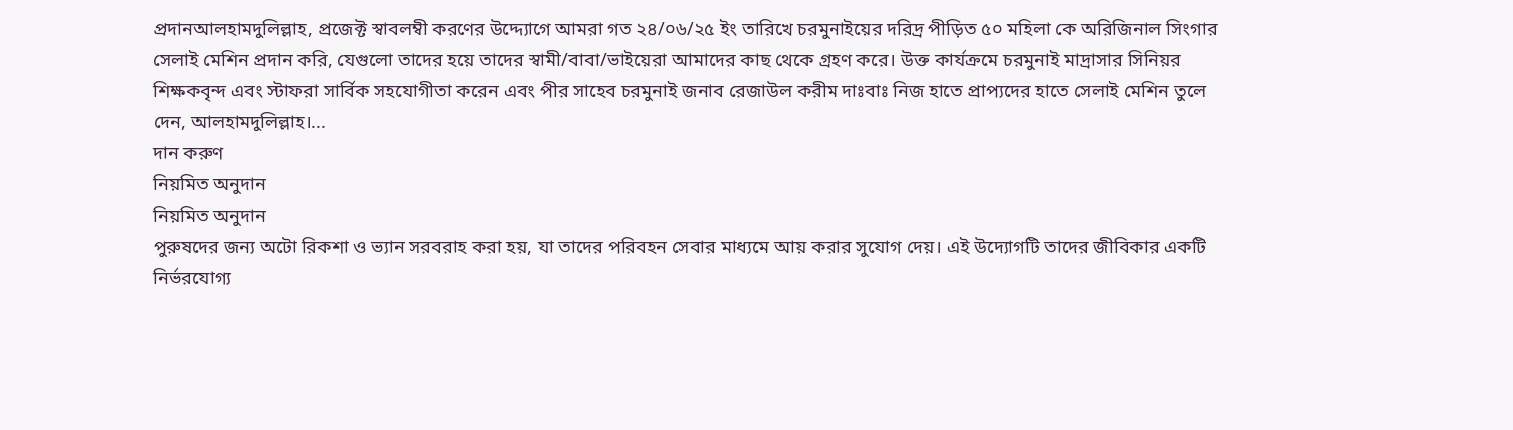প্রদানআলহামদুলিল্লাহ, প্রজেক্ট স্বাবলম্বী করণের উদ্দ্যোগে আমরা গত ২৪/০৬/২৫ ইং তারিখে চরমুনাইয়ের দরিদ্র পীড়িত ৫০ মহিলা কে অরিজিনাল সিংগার সেলাই মেশিন প্রদান করি, যেগুলো তাদের হয়ে তাদের স্বামী/বাবা/ভাইয়েরা আমাদের কাছ থেকে গ্রহণ করে। উক্ত কার্যক্রমে চরমুনাই মাদ্রাসার সিনিয়র শিক্ষকবৃন্দ এবং স্টাফরা সার্বিক সহযোগীতা করেন এবং পীর সাহেব চরমুনাই জনাব রেজাউল করীম দাঃবাঃ নিজ হাতে প্রাপ্যদের হাতে সেলাই মেশিন তুলে দেন, আলহামদুলিল্লাহ।...
দান করুণ
নিয়মিত অনুদান
নিয়মিত অনুদান
পুরুষদের জন্য অটো রিকশা ও ভ্যান সরবরাহ করা হয়, যা তাদের পরিবহন সেবার মাধ্যমে আয় করার সুযোগ দেয়। এই উদ্যোগটি তাদের জীবিকার একটি নির্ভরযোগ্য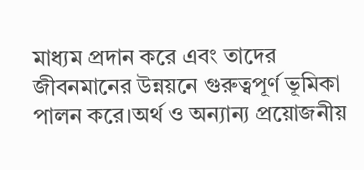মাধ্যম প্রদান করে এবং তাদের জীবনমানের উন্নয়নে গুরুত্বপূর্ণ ভূমিকা পালন করে।অর্থ ও অন্যান্য প্রয়োজনীয়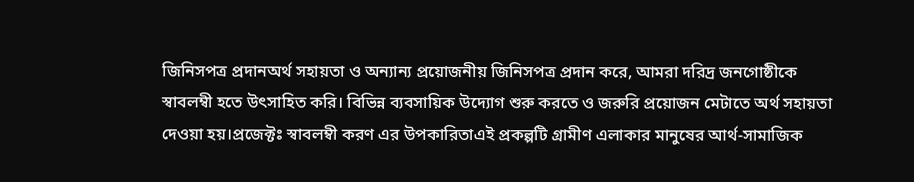জিনিসপত্র প্রদানঅর্থ সহায়তা ও অন্যান্য প্রয়োজনীয় জিনিসপত্র প্রদান করে, আমরা দরিদ্র জনগোষ্ঠীকে স্বাবলম্বী হতে উৎসাহিত করি। বিভিন্ন ব্যবসায়িক উদ্যোগ শুরু করতে ও জরুরি প্রয়োজন মেটাতে অর্থ সহায়তা দেওয়া হয়।প্রজেক্টঃ স্বাবলম্বী করণ এর উপকারিতাএই প্রকল্পটি গ্রামীণ এলাকার মানুষের আর্থ-সামাজিক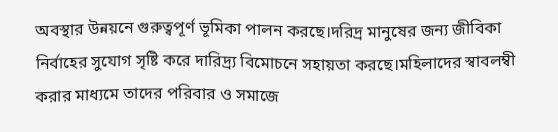অবস্থার উন্নয়নে গুরুত্বপূর্ণ ভূমিকা পালন করছে।দরিদ্র মানুষের জন্য জীবিকা নির্বাহের সুযোগ সৃষ্টি করে দারিদ্র্য বিমোচনে সহায়তা করছে।মহিলাদের স্বাবলম্বী করার মাধ্যমে তাদের পরিবার ও সমাজে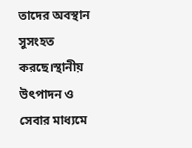তাদের অবস্থান সুসংহত করছে।স্থানীয় উৎপাদন ও সেবার মাধ্যমে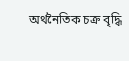অর্থনৈতিক চক্র বৃদ্ধি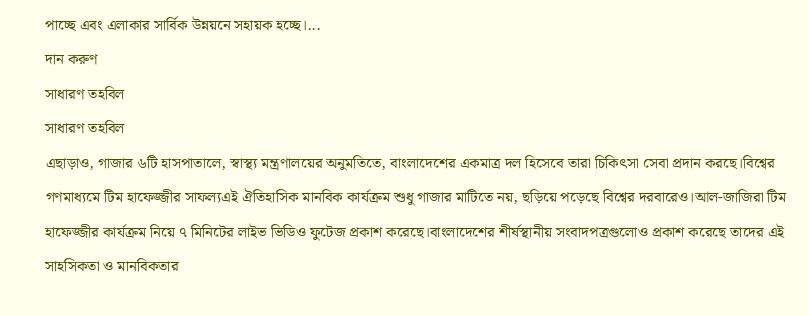পাচ্ছে এবং এলাকার সার্বিক উন্নয়নে সহায়ক হচ্ছে।...
দান করুণ
সাধারণ তহবিল
সাধারণ তহবিল
এছাড়াও, গাজার ৬টি হাসপাতালে, স্বাস্থ্য মন্ত্রণালয়ের অনুমতিতে, বাংলাদেশের একমাত্র দল হিসেবে তারা চিকিৎসা সেবা প্রদান করছে।বিশ্বের গণমাধ্যমে টিম হাফেজ্জীর সাফল্যএই ঐতিহাসিক মানবিক কার্যক্রম শুধু গাজার মাটিতে নয়, ছড়িয়ে পড়েছে বিশ্বের দরবারেও।আল-জাজিরা টিম হাফেজ্জীর কার্যক্রম নিয়ে ৭ মিনিটের লাইভ ভিডিও ফুটেজ প্রকাশ করেছে।বাংলাদেশের শীর্ষস্থানীয় সংবাদপত্রগুলোও প্রকাশ করেছে তাদের এই সাহসিকতা ও মানবিকতার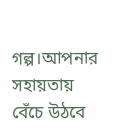গল্প।আপনার সহায়তায় বেঁচে উঠবে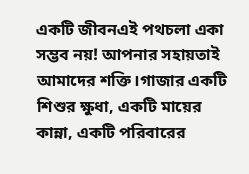একটি জীবনএই পথচলা একা সম্ভব নয়! আপনার সহায়তাই আমাদের শক্তি।গাজার একটি শিশুর ক্ষুধা, একটি মায়ের কান্না, একটি পরিবারের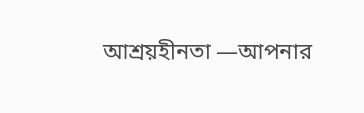আশ্রয়হীনতা —আপনার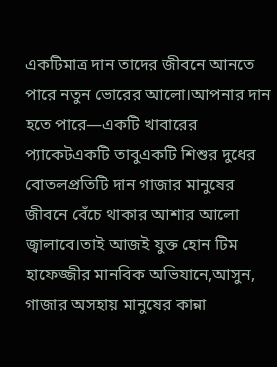একটিমাত্র দান তাদের জীবনে আনতে পারে নতুন ভোরের আলো।আপনার দান হতে পারে—একটি খাবারের প্যাকেটএকটি তাবুএকটি শিশুর দুধের বোতলপ্রতিটি দান গাজার মানুষের জীবনে বেঁচে থাকার আশার আলো জ্বালাবে।তাই আজই যুক্ত হোন টিম হাফেজ্জীর মানবিক অভিযানে,আসুন, গাজার অসহায় মানুষের কান্না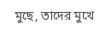মুছে, তাদের মুখে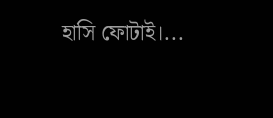হাসি ফোটাই।...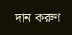দান করুণ